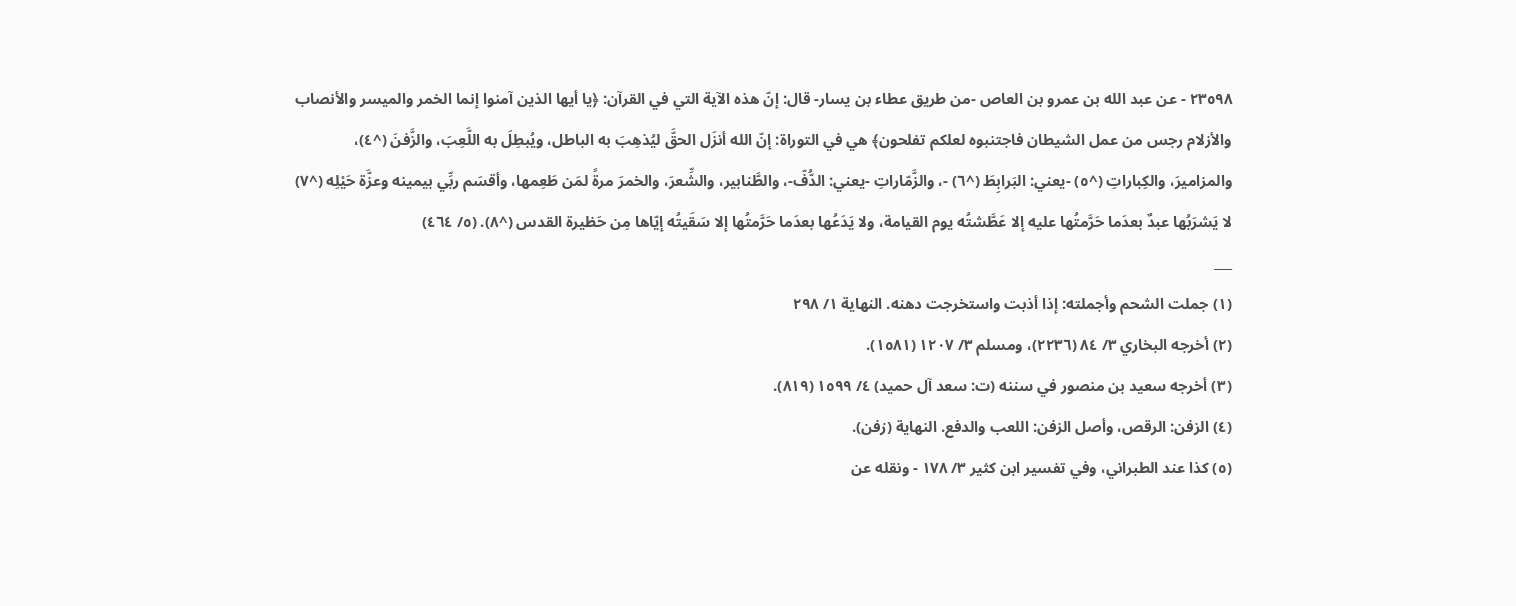٢٣٥٩٨ - عن عبد الله بن عمرو بن العاص -من طريق عطاء بن يسار- قال: إنّ هذه الآية التي في القرآن: ﴿يا أيها الذين آمنوا إنما الخمر والميسر والأنصاب والأزلام رجس من عمل الشيطان فاجتنبوه لعلكم تفلحون﴾ هي في التوراة: إنّ الله أنزَل الحقَّ ليُذهِبَ به الباطل، ويُبطِلَ به اللَّعِبَ، والزَّفنَ (^٤)، والمزاميرَ، والكِباراتِ (^٥) -يعني: البَرابِطَ (^٦) -، والزَّمّاراتِ -يعني: الدُّفّ-، والطَّنابير، والشِّعرَ، والخمرَ مرةً لمَن طَعِمها، وأقسَم ربِّي بيمينه وعزَّة حَيْلِه (^٧) لا يَشرَبُها عبدٌ بعدَما حَرَّمتُها عليه إلا عَطَّشتُه يوم القيامة، ولا يَدَعُها بعدَما حَرَّمتُها إلا سَقَيتُه إيّاها مِن حَظيرة القدس (^٨). (٥/ ٤٦٤)
___
(١) جملت الشحم وأجملته: إذا أذبت واستخرجت دهنه. النهاية ١/ ٢٩٨
(٢) أخرجه البخاري ٣/ ٨٤ (٢٢٣٦)، ومسلم ٣/ ١٢٠٧ (١٥٨١).
(٣) أخرجه سعيد بن منصور في سننه (ت: سعد آل حميد) ٤/ ١٥٩٩ (٨١٩).
(٤) الزفن: الرقص، وأصل الزفن: اللعب والدفع. النهاية (زفن).
(٥) كذا عند الطبراني، وفي تفسير ابن كثير ٣/ ١٧٨ - ونقله عن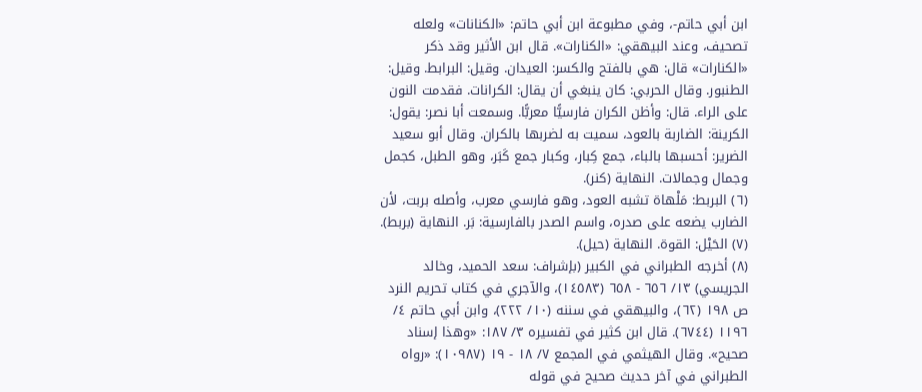ابن أبي حاتم-، وفي مطبوعة ابن أبي حاتم: «الكنانات» ولعله تصحيف، وعند البيهقي: «الكنارات». قال ابن الأثير وقد ذكر «الكنارات» قال: هي بالفتح والكسر: العيدان. وقيل: البرابط. وقيل: الطنبور. وقال الحربي: كان ينبغي أن يقال: الكرانات. فقدمت النون على الراء. قال: وأظن الكران فارسيًّا معربًّا. وسمعت أبا نصر: يقول: الكرينة: الضاربة بالعود، سميت به لضربها بالكران. وقال أبو سعيد الضرير: أحسبها بالباء، جمع كِبار، وكبار جمع كَبَر، وهو الطبل، كجمل وجمال وجمالات. النهاية (كنر).
(٦) البربط: مَلْهاة تشبه العود، وهو فارسي معرب، وأصله بربت، لأن الضارب يضعه على صدره، واسم الصدر بالفارسية: بَر. النهاية (بربط).
(٧) الحَيْل: القوة. النهاية (حيل).
(٨) أخرجه الطبراني في الكبير (بإشراف: سعد الحميد، وخالد الجريسي) ١٣/ ٦٥٦ - ٦٥٨ (١٤٥٨٣)، والآجري في كتاب تحريم النرد ص ١٩٨ (٦٢)، والبيهقي في سننه (١٠/ ٢٢٢)، وابن أبي حاتم ٤/ ١١٩٦ (٦٧٤٤). قال ابن كثير في تفسيره ٣/ ١٨٧: «وهذا إسناد صحيح». وقال الهيثمي في المجمع ٧/ ١٨ - ١٩ (١٠٩٨٧): «رواه الطبراني في آخر حديث صحيح في قوله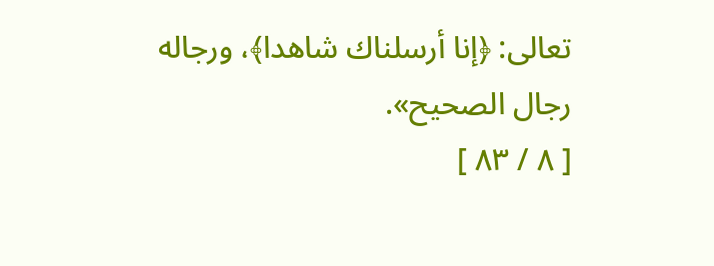تعالى: ﴿إنا أرسلناك شاهدا﴾، ورجاله رجال الصحيح».
[ ٨ / ٨٣ ]